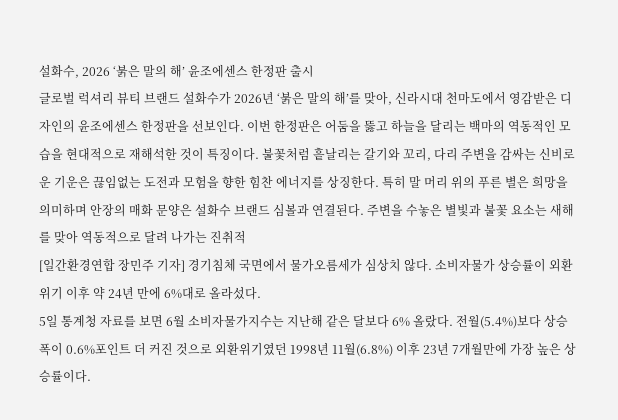설화수, 2026 ‘붉은 말의 해’ 윤조에센스 한정판 출시
글로벌 럭셔리 뷰티 브랜드 설화수가 2026년 ‘붉은 말의 해’를 맞아, 신라시대 천마도에서 영감받은 디자인의 윤조에센스 한정판을 선보인다. 이번 한정판은 어둠을 뚫고 하늘을 달리는 백마의 역동적인 모습을 현대적으로 재해석한 것이 특징이다. 불꽃처럼 흩날리는 갈기와 꼬리, 다리 주변을 감싸는 신비로운 기운은 끊임없는 도전과 모험을 향한 힘찬 에너지를 상징한다. 특히 말 머리 위의 푸른 별은 희망을 의미하며 안장의 매화 문양은 설화수 브랜드 심볼과 연결된다. 주변을 수놓은 별빛과 불꽃 요소는 새해를 맞아 역동적으로 달려 나가는 진취적
[일간환경연합 장민주 기자] 경기침체 국면에서 물가오름세가 심상치 않다. 소비자물가 상승률이 외환위기 이후 약 24년 만에 6%대로 올라섰다.
5일 통계청 자료를 보면 6월 소비자물가지수는 지난해 같은 달보다 6% 올랐다. 전월(5.4%)보다 상승폭이 0.6%포인트 더 커진 것으로 외환위기였던 1998년 11월(6.8%) 이후 23년 7개월만에 가장 높은 상승률이다.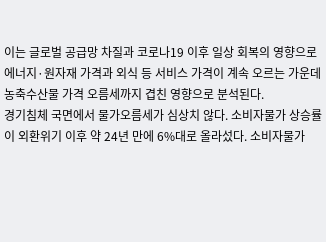이는 글로벌 공급망 차질과 코로나19 이후 일상 회복의 영향으로 에너지·원자재 가격과 외식 등 서비스 가격이 계속 오르는 가운데 농축수산물 가격 오름세까지 겹친 영향으로 분석된다.
경기침체 국면에서 물가오름세가 심상치 않다. 소비자물가 상승률이 외환위기 이후 약 24년 만에 6%대로 올라섰다. 소비자물가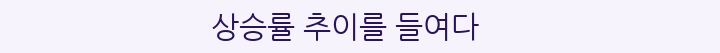상승률 추이를 들여다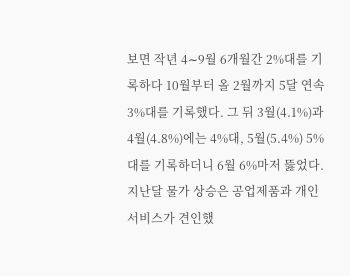보면 작년 4∼9월 6개월간 2%대를 기록하다 10월부터 올 2월까지 5달 연속 3%대를 기록했다. 그 뒤 3월(4.1%)과 4월(4.8%)에는 4%대, 5월(5.4%) 5%대를 기록하더니 6월 6%마저 뚫었다.
지난달 물가 상승은 공업제품과 개인서비스가 견인했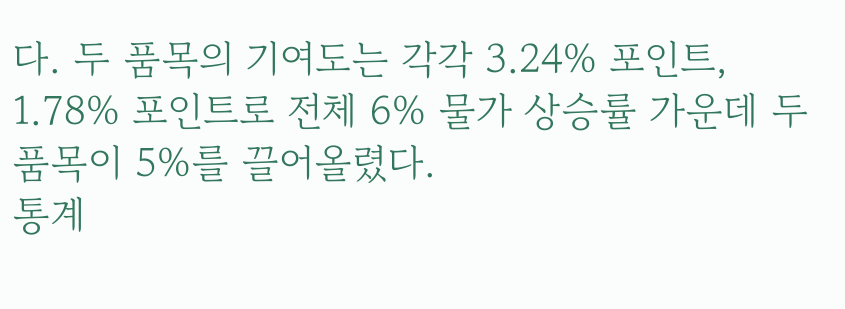다. 두 품목의 기여도는 각각 3.24% 포인트, 1.78% 포인트로 전체 6% 물가 상승률 가운데 두 품목이 5%를 끌어올렸다.
통계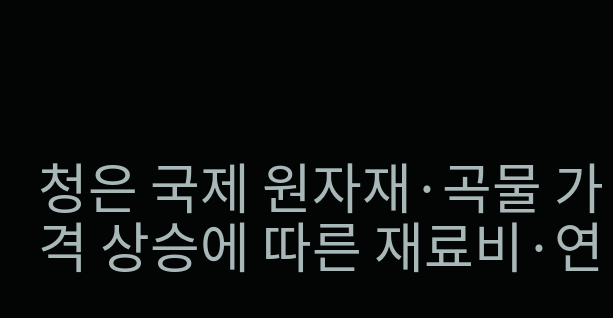청은 국제 원자재·곡물 가격 상승에 따른 재료비·연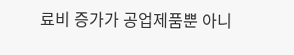료비 증가가 공업제품뿐 아니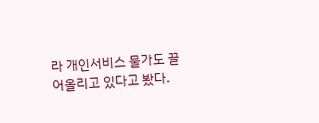라 개인서비스 물가도 끌어올리고 있다고 봤다.